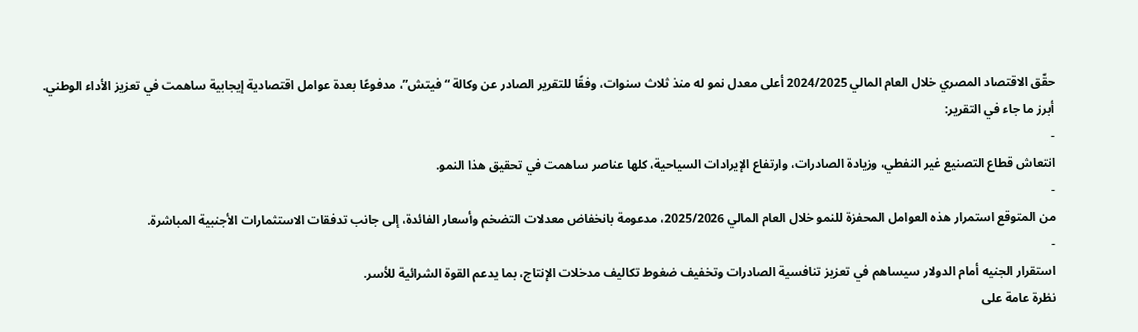حقّق الاقتصاد المصري خلال العام المالي 2024/2025 أعلى معدل نمو له منذ ثلاث سنوات، وفقًا للتقرير الصادر عن وكالة “فيتش”، مدفوعًا بعدة عوامل اقتصادية إيجابية ساهمت في تعزيز الأداء الوطني.
أبرز ما جاء في التقرير:
-
انتعاش قطاع التصنيع غير النفطي، وزيادة الصادرات، وارتفاع الإيرادات السياحية، كلها عناصر ساهمت في تحقيق هذا النمو.
-
من المتوقع استمرار هذه العوامل المحفزة للنمو خلال العام المالي 2025/2026، مدعومة بانخفاض معدلات التضخم وأسعار الفائدة، إلى جانب تدفقات الاستثمارات الأجنبية المباشرة.
-
استقرار الجنيه أمام الدولار سيساهم في تعزيز تنافسية الصادرات وتخفيف ضغوط تكاليف مدخلات الإنتاج، بما يدعم القوة الشرائية للأسر.
نظرة عامة على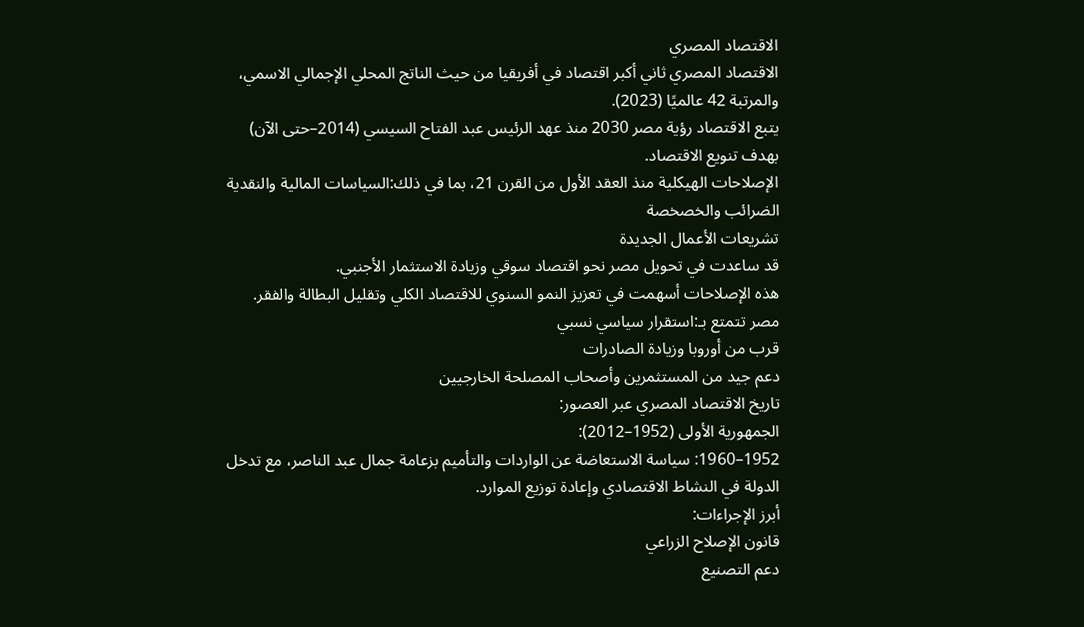الاقتصاد المصري
الاقتصاد المصري ثاني أكبر اقتصاد في أفريقيا من حيث الناتج المحلي الإجمالي الاسمي، والمرتبة 42 عالميًا (2023).
يتبع الاقتصاد رؤية مصر 2030 منذ عهد الرئيس عبد الفتاح السيسي (2014–حتى الآن) بهدف تنويع الاقتصاد.
الإصلاحات الهيكلية منذ العقد الأول من القرن 21، بما في ذلك:السياسات المالية والنقدية
الضرائب والخصخصة
تشريعات الأعمال الجديدة
قد ساعدت في تحويل مصر نحو اقتصاد سوقي وزيادة الاستثمار الأجنبي.
هذه الإصلاحات أسهمت في تعزيز النمو السنوي للاقتصاد الكلي وتقليل البطالة والفقر.
مصر تتمتع بـ:استقرار سياسي نسبي
قرب من أوروبا وزيادة الصادرات
دعم جيد من المستثمرين وأصحاب المصلحة الخارجيين
تاريخ الاقتصاد المصري عبر العصور:
الجمهورية الأولى (1952–2012):
1952–1960: سياسة الاستعاضة عن الواردات والتأميم بزعامة جمال عبد الناصر، مع تدخل الدولة في النشاط الاقتصادي وإعادة توزيع الموارد.
أبرز الإجراءات:
قانون الإصلاح الزراعي
دعم التصنيع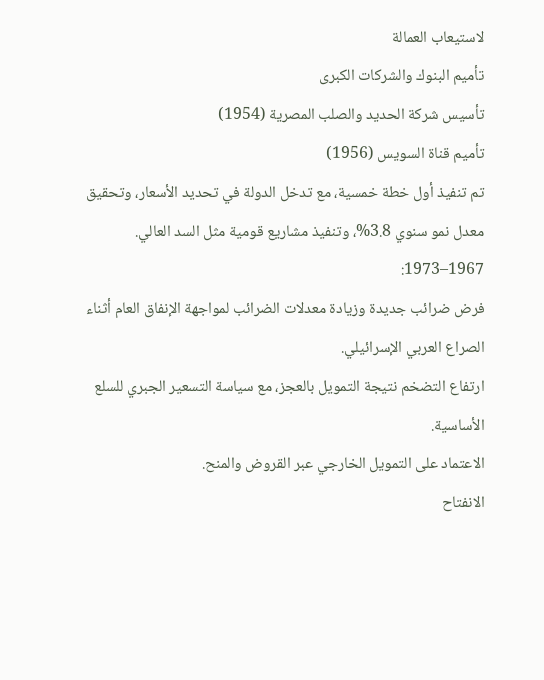لاستيعاب العمالة
تأميم البنوك والشركات الكبرى
تأسيس شركة الحديد والصلب المصرية (1954)
تأميم قناة السويس (1956)
تم تنفيذ أول خطة خمسية، مع تدخل الدولة في تحديد الأسعار، وتحقيق معدل نمو سنوي 3.8%، وتنفيذ مشاريع قومية مثل السد العالي.
1967–1973:
فرض ضرائب جديدة وزيادة معدلات الضرائب لمواجهة الإنفاق العام أثناء الصراع العربي الإسرائيلي.
ارتفاع التضخم نتيجة التمويل بالعجز، مع سياسة التسعير الجبري للسلع الأساسية.
الاعتماد على التمويل الخارجي عبر القروض والمنح.
الانفتاح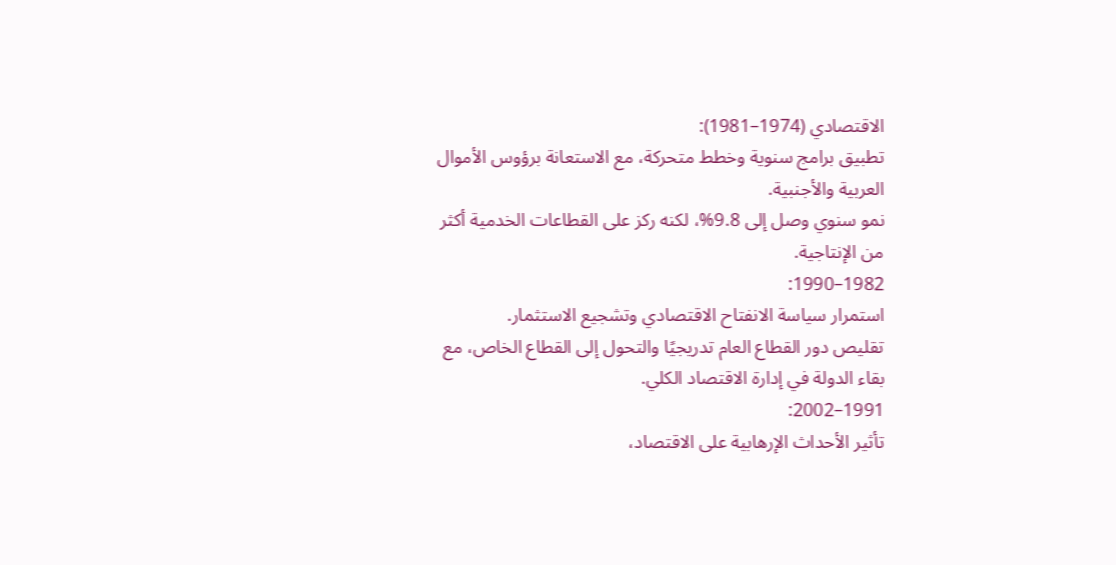الاقتصادي (1974–1981):
تطبيق برامج سنوية وخطط متحركة، مع الاستعانة برؤوس الأموال العربية والأجنبية.
نمو سنوي وصل إلى 9.8%، لكنه ركز على القطاعات الخدمية أكثر من الإنتاجية.
1982–1990:
استمرار سياسة الانفتاح الاقتصادي وتشجيع الاستثمار.
تقليص دور القطاع العام تدريجيًا والتحول إلى القطاع الخاص، مع بقاء الدولة في إدارة الاقتصاد الكلي.
1991–2002:
تأثير الأحداث الإرهابية على الاقتصاد،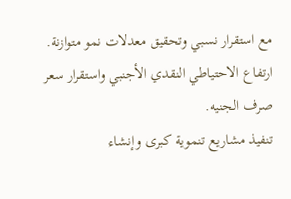مع استقرار نسبي وتحقيق معدلات نمو متوازنة.
ارتفاع الاحتياطي النقدي الأجنبي واستقرار سعر صرف الجنيه.
تنفيذ مشاريع تنموية كبرى وإنشاء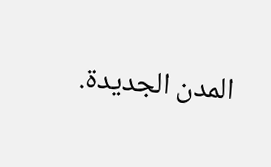المدن الجديدة.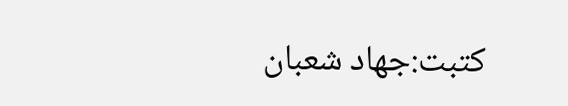كتبت:جهاد شعبان